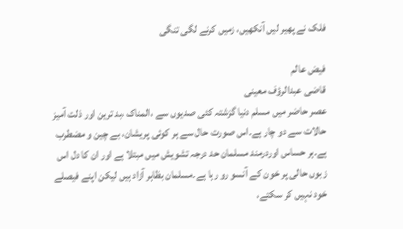فلک نے پھیر لیں آنکھیں، زمیں کرنے لگی تنگی

فیض عالم
قاضی عبدالرؤف معینی
عصر حاضر میں مسلم دنیا گزشتہ کئی صدیوں سے ،المناک ،بد ترین اور ذلت آمیز حالات سے دو چار ہے۔اس صورت حال سے ہر کوئی پریشان، بے چین و مضطرب ہے۔ہر حساس اوردرمند مسلمان حد درجہ تشویش میں مبتلا ہے اور ان کا دل اس زبوں حالی پر خون کے آنسو رو رہا ہے۔مسلمان بظاہر آزاد ہیں لیکن اپنے فیصلے خود نہیں کر سکتے،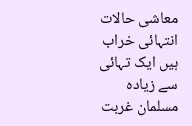معاشی حالات انتہائی خراب ہیں ایک تہائی سے زیادہ مسلمان غربت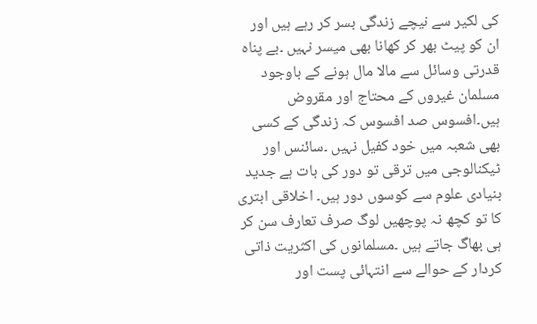کی لکیر سے نیچے زندگی بسر کر رہے ہیں اور ان کو پیٹ بھر کر کھانا بھی میسر نہیں ۔بے پناہ قدرتی وسائل سے مالا مال ہونے کے باوجود مسلمان غیروں کے محتاج اور مقروض ہیں۔افسوس صد افسوس کہ زندگی کے کسی بھی شعبہ میں خود کفیل نہیں ۔سائنس اور ٹیکنالوجی میں ترقی تو دور کی بات ہے جدید بنیادی علوم سے کوسوں دور ہیں۔ اخلاقی ابتری کا تو کچھ نہ پوچھیں لوگ صرف تعارف سن کر ہی بھاگ جاتے ہیں ۔مسلمانوں کی اکثریت ذاتی کردار کے حوالے سے انتہائی پست اور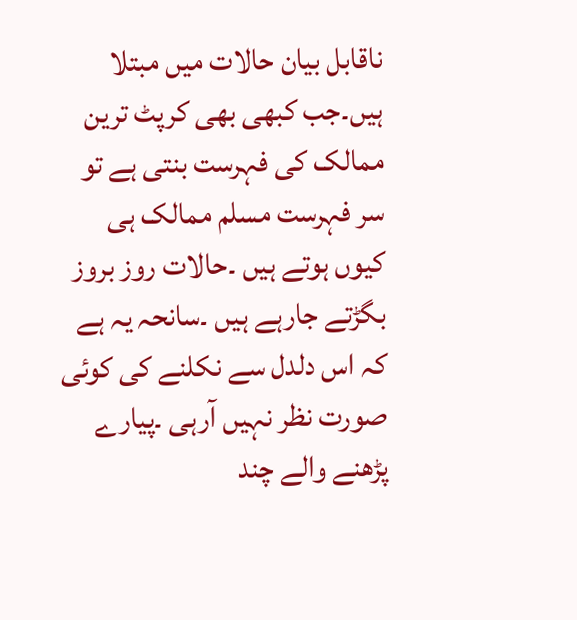ناقابل بیان حالات میں مبتلا ہیں۔جب کبھی بھی کرپٹ ترین ممالک کی فہرست بنتی ہے تو سر فہرست مسلم ممالک ہی کیوں ہوتے ہیں ۔حالات روز بروز بگڑتے جارہے ہیں ۔سانحہ یہ ہے کہ اس دلدل سے نکلنے کی کوئی صورت نظر نہیں آرہی ۔پیارے پڑھنے والے چند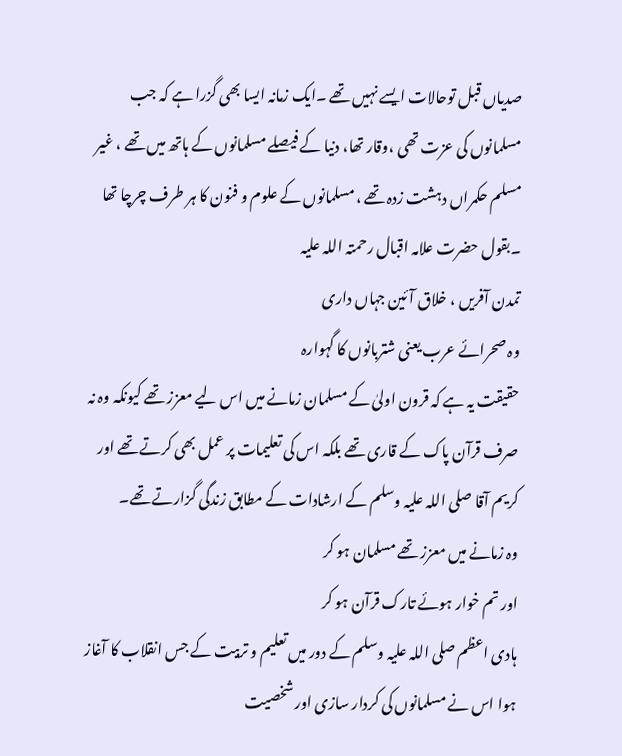صدیاں قبل توحالات ایسے نہیں تھے ۔ایک زمانہ ایسا بھی گزرا ہے کہ جب مسلمانوں کی عزت تھی ،وقار تھا، دنیا کے فیصلے مسلمانوں کے ہاتھ میں تھے ، غیر مسلم حکمراں دہشت زدہ تھے ، مسلمانوں کے علوم و فنون کا ہر طرف چرچا تھا ۔بقول حضرت علامہ اقبال رحمتہ اللہ علیہ
تمدن آفریں ، خلاق آئین جہاں داری
وہ صحرائے عرب یعنی شتربانوں کا گہوارہ
حقیقت یہ ہے کہ قرون اولیٰ کے مسلمان زمانے میں اس لیے معزز تھے کیونکہ وہ نہ صرف قرآن پاک کے قاری تھے بلکہ اس کی تعلیمات پر عمل بھی کرتے تھے اور کریم آقا صلی اللہ علیہ وسلم کے ارشادات کے مطابق زندگی گزارتے تھے۔
وہ زمانے میں معزز تھے مسلمان ہو کر
اور تم خوار ہوئے تارک قرآن ہو کر
ہادی اعظم صلی اللہ علیہ وسلم کے دور میں تعلیم و تربیت کے جس انقلاب کا آغاز ہوا اس نے مسلمانوں کی کردار سازی اور شخصیت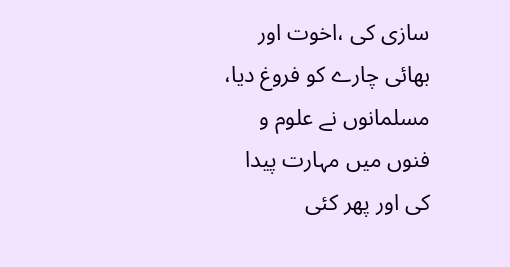سازی کی ،اخوت اور بھائی چارے کو فروغ دیا، مسلمانوں نے علوم و فنوں میں مہارت پیدا کی اور پھر کئی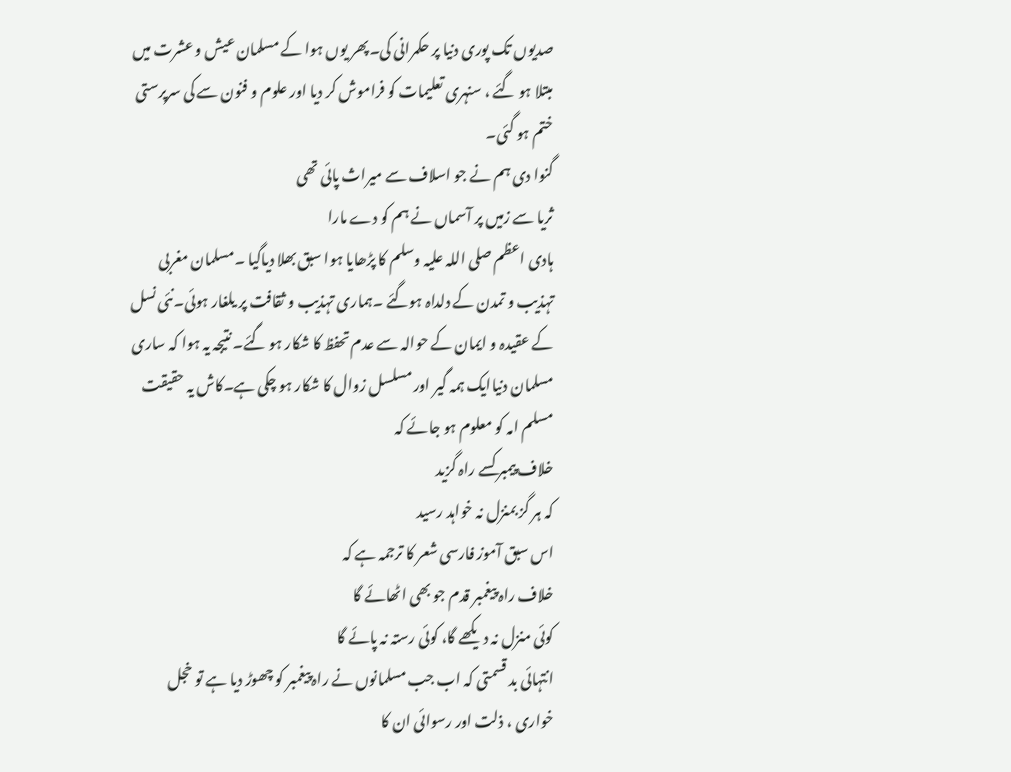صدیوں تک پوری دنیا پر حکمرانی کی۔پھر یوں ہوا کے مسلمان عیش و عشرت میں مبتلا ہو گئے ، سنہری تعلیمات کو فراموش کر دیا اور علوم و فنون سے کی سرپرستی ختم ہو گئی۔
گنوا دی ہم نے جو اسلاف سے میراث پائی تھی
ثریا سے زمیں پر آسماں نے ہم کو دے مارا
ہادی اعظم صلی اللہ علیہ وسلم کا پڑھایا ہوا سبق بھلا دیاگیا ۔مسلمان مغربی تہذیب و تمدن کے دلداہ ہوگئے ۔ہماری تہذیب و ثقافت پر یلغار ہوئی۔نئی نسل کے عقیدہ و ایمان کے حوالہ سے عدم تحفظ کا شکار ہو گئے۔ نتیجہ یہ ہوا کہ ساری مسلمان دنیاایک ہمہ گیر اور مسلسل زوال کا شکار ہو چکی ہے۔کاش یہ حقیقت مسلم امہ کو معلوم ہو جائے کہ
خلاف پیمبر کسے راہ گزید
کہ ہر گز بمنزل نہ خواہد رسید
اس سبق آموز فارسی شعر کا ترجمہ ہے کہ
خلاف راہ پیغمبر قدم جو بھی اٹھائے گا
کوئی منزل نہ دیکھے گا، کوئی رستہ نہ پائے گا
انتہائی بد قسمتی کہ اب جب مسلمانوں نے راہ پیغمبر کو چھوڑ دیا ہے تو خجل خواری ، ذلت اور رسوائی ان کا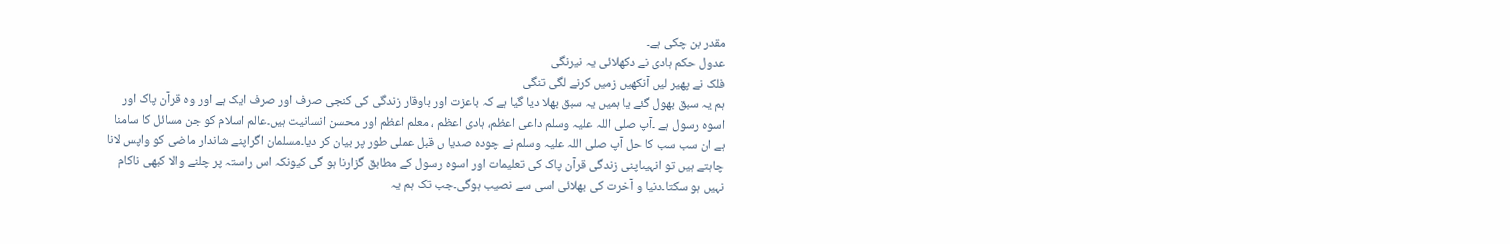مقدر بن چکی ہے۔
عدول حکم ہادی نے دکھلائی یہ نیرنگی
فلک نے پھیر لیں آنکھیں زمیں کرنے لگی تنگی
ہم یہ سبق بھول گئے یا ہمیں یہ سبق بھلا دیا گیا ہے کہ باعزت اور باوقار زندگی کی کنجی صرف اور صرف ایک ہے اور وہ قرآن پاک اور اسوہ رسول ہے ۔آپ صلی اللہ علیہ وسلم داعی اعظم، ہادی اعظم ، معلم اعظم اور محسن انسانیت ہیں۔عالم اسلام کو جن مسائل کا سامنا ہے ان سب سب کا حل آپ صلی اللہ علیہ وسلم نے چودہ صدیا ں قبل عملی طور پر بیان کر دیا۔مسلمان اگراپنے شاندار ماضی کو واپس لانا چاہتے ہیں تو انہیںاپنی زندگی قرآن پاک کی تعلیمات اور اسوہ رسول کے مطابق گزارنا ہو گی کیونکہ اس راستہ پر چلنے والا کبھی ناکام نہیں ہو سکتا۔دنیا و آخرت کی بھلائی اسی سے نصیب ہوگی۔جب تک ہم یہ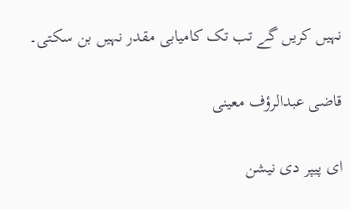نہیں کریں گے تب تک کامیابی مقدر نہیں بن سکتی۔

قاضی عبدالرؤف معینی

ای پیپر دی نیشن